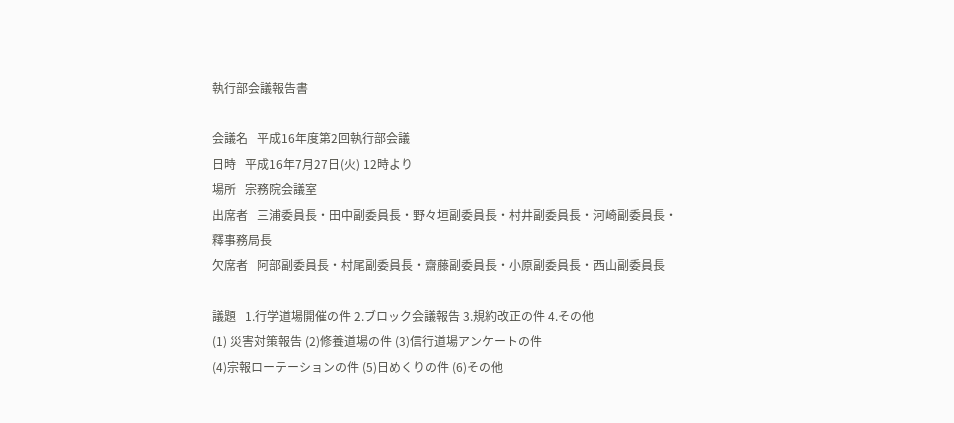執行部会議報告書

会議名   平成16年度第2回執行部会議
日時   平成16年7月27日(火) 12時より
場所   宗務院会議室
出席者   三浦委員長・田中副委員長・野々垣副委員長・村井副委員長・河崎副委員長・
釋事務局長
欠席者   阿部副委員長・村尾副委員長・齋藤副委員長・小原副委員長・西山副委員長

議題   1.行学道場開催の件 2.ブロック会議報告 3.規約改正の件 4.その他
(1) 災害対策報告 (2)修養道場の件 (3)信行道場アンケートの件
(4)宗報ローテーションの件 (5)日めくりの件 (6)その他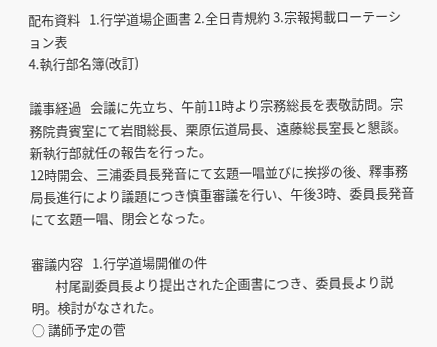配布資料   1.行学道場企画書 2.全日青規約 3.宗報掲載ローテーション表
4.執行部名簿(改訂)

議事経過   会議に先立ち、午前11時より宗務総長を表敬訪問。宗務院貴賓室にて岩間総長、栗原伝道局長、遠藤総長室長と懇談。新執行部就任の報告を行った。
12時開会、三浦委員長発音にて玄題一唱並びに挨拶の後、釋事務局長進行により議題につき慎重審議を行い、午後3時、委員長発音にて玄題一唱、閉会となった。

審議内容   1.行学道場開催の件
        村尾副委員長より提出された企画書につき、委員長より説明。検討がなされた。
○ 講師予定の菅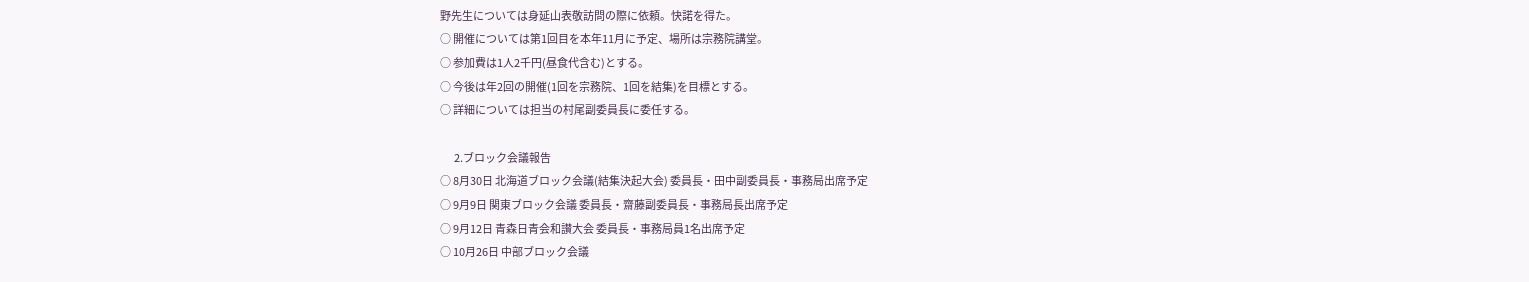野先生については身延山表敬訪問の際に依頼。快諾を得た。
○ 開催については第1回目を本年11月に予定、場所は宗務院講堂。
○ 参加費は1人2千円(昼食代含む)とする。
○ 今後は年2回の開催(1回を宗務院、1回を結集)を目標とする。
○ 詳細については担当の村尾副委員長に委任する。

       2.ブロック会議報告
○ 8月30日 北海道ブロック会議(結集決起大会) 委員長・田中副委員長・事務局出席予定
○ 9月9日 関東ブロック会議 委員長・齋藤副委員長・事務局長出席予定
○ 9月12日 青森日青会和讃大会 委員長・事務局員1名出席予定
○ 10月26日 中部ブロック会議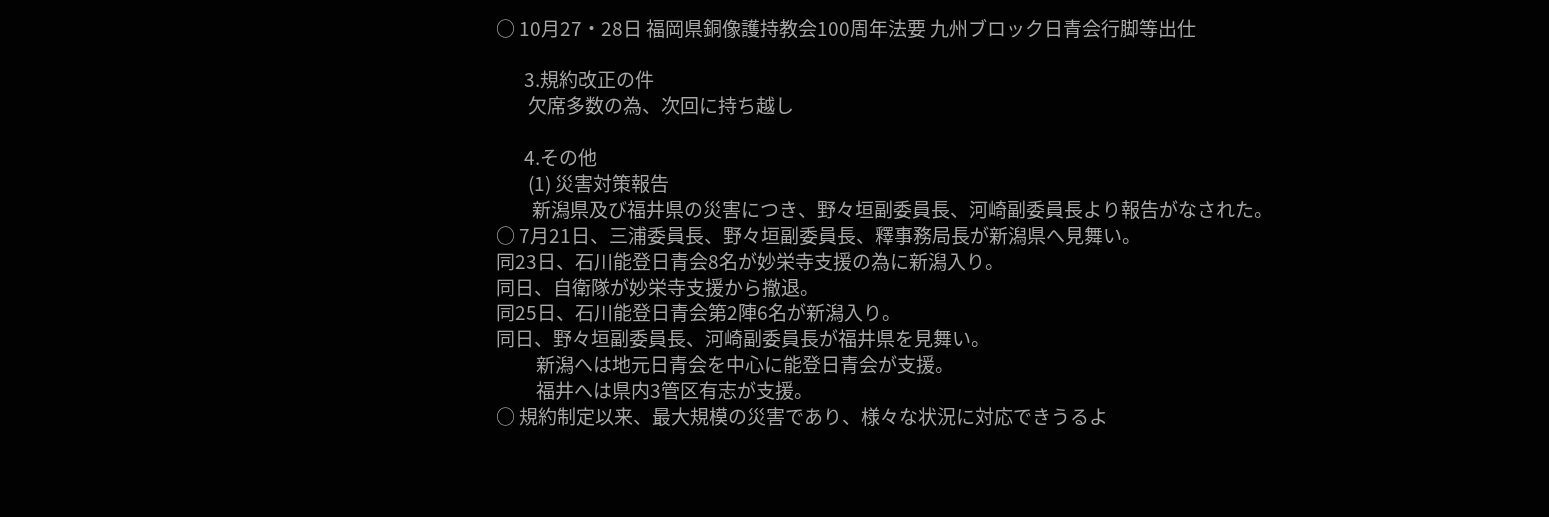○ 10月27・28日 福岡県銅像護持教会100周年法要 九州ブロック日青会行脚等出仕

       3.規約改正の件
        欠席多数の為、次回に持ち越し

       4.その他
        (1) 災害対策報告
         新潟県及び福井県の災害につき、野々垣副委員長、河崎副委員長より報告がなされた。
○ 7月21日、三浦委員長、野々垣副委員長、釋事務局長が新潟県へ見舞い。
同23日、石川能登日青会8名が妙栄寺支援の為に新潟入り。
同日、自衛隊が妙栄寺支援から撤退。
同25日、石川能登日青会第2陣6名が新潟入り。
同日、野々垣副委員長、河崎副委員長が福井県を見舞い。
          新潟へは地元日青会を中心に能登日青会が支援。
          福井へは県内3管区有志が支援。
○ 規約制定以来、最大規模の災害であり、様々な状況に対応できうるよ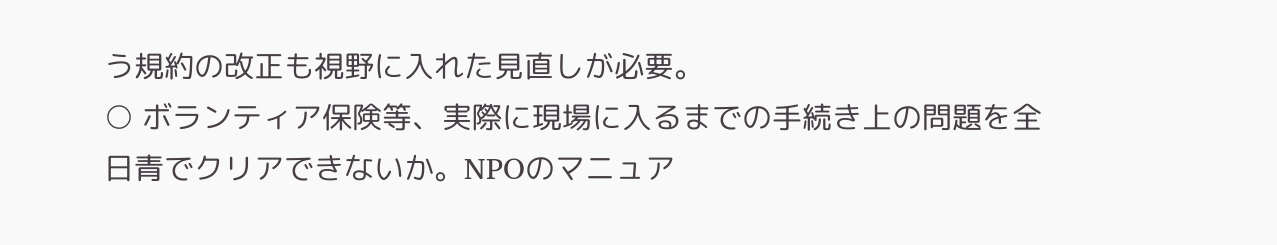う規約の改正も視野に入れた見直しが必要。
○ ボランティア保険等、実際に現場に入るまでの手続き上の問題を全日青でクリアできないか。NPOのマニュア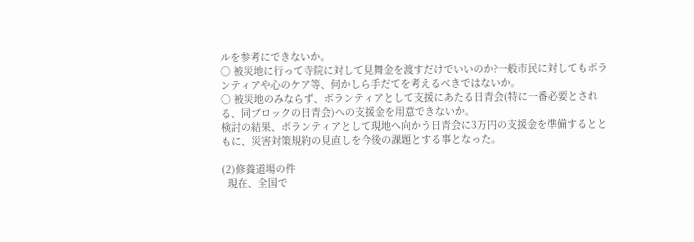ルを参考にできないか。
○ 被災地に行って寺院に対して見舞金を渡すだけでいいのか?一般市民に対してもボランティアや心のケア等、何かしら手だてを考えるべきではないか。
○ 被災地のみならず、ボランティアとして支援にあたる日青会(特に一番必要とされる、同ブロックの日青会)への支援金を用意できないか。
検討の結果、ボランティアとして現地へ向かう日青会に3万円の支援金を準備するとともに、災害対策規約の見直しを今後の課題とする事となった。

(2)修養道場の件
  現在、全国で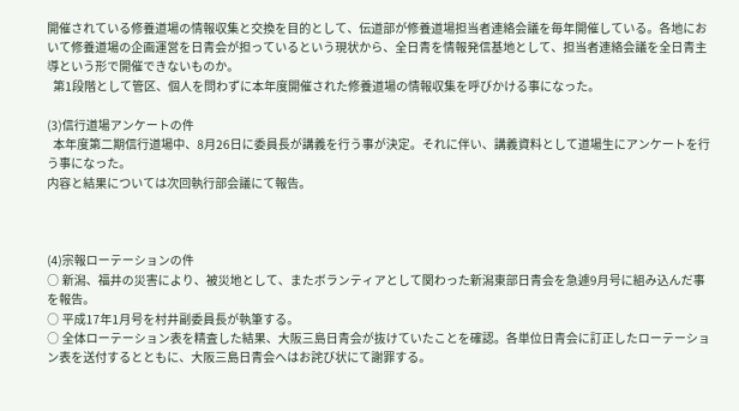開催されている修養道場の情報収集と交換を目的として、伝道部が修養道場担当者連絡会議を毎年開催している。各地において修養道場の企画運営を日青会が担っているという現状から、全日青を情報発信基地として、担当者連絡会議を全日青主導という形で開催できないものか。
  第1段階として管区、個人を問わずに本年度開催された修養道場の情報収集を呼びかける事になった。

(3)信行道場アンケートの件
  本年度第二期信行道場中、8月26日に委員長が講義を行う事が決定。それに伴い、講義資料として道場生にアンケートを行う事になった。
内容と結果については次回執行部会議にて報告。



(4)宗報ローテーションの件
○ 新潟、福井の災害により、被災地として、またボランティアとして関わった新潟東部日青会を急遽9月号に組み込んだ事を報告。
○ 平成17年1月号を村井副委員長が執筆する。
○ 全体ローテーション表を精査した結果、大阪三島日青会が抜けていたことを確認。各単位日青会に訂正したローテーション表を送付するとともに、大阪三島日青会へはお詫び状にて謝罪する。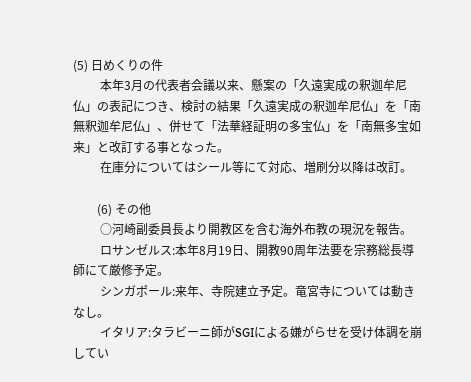(5) 日めくりの件
         本年3月の代表者会議以来、懸案の「久遠実成の釈迦牟尼仏」の表記につき、検討の結果「久遠実成の釈迦牟尼仏」を「南無釈迦牟尼仏」、併せて「法華経証明の多宝仏」を「南無多宝如来」と改訂する事となった。
         在庫分についてはシール等にて対応、増刷分以降は改訂。

        (6) その他
         ○河崎副委員長より開教区を含む海外布教の現況を報告。
         ロサンゼルス:本年8月19日、開教90周年法要を宗務総長導師にて厳修予定。
         シンガポール:来年、寺院建立予定。竜宮寺については動きなし。
         イタリア:タラビーニ師がSGIによる嫌がらせを受け体調を崩してい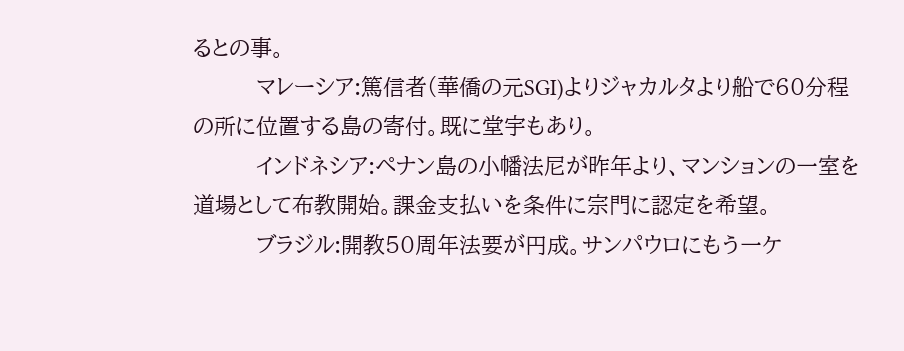るとの事。
         マレーシア:篤信者(華僑の元SGI)よりジャカルタより船で60分程の所に位置する島の寄付。既に堂宇もあり。
         インドネシア:ペナン島の小幡法尼が昨年より、マンションの一室を道場として布教開始。課金支払いを条件に宗門に認定を希望。
         ブラジル:開教50周年法要が円成。サンパウロにもう一ケ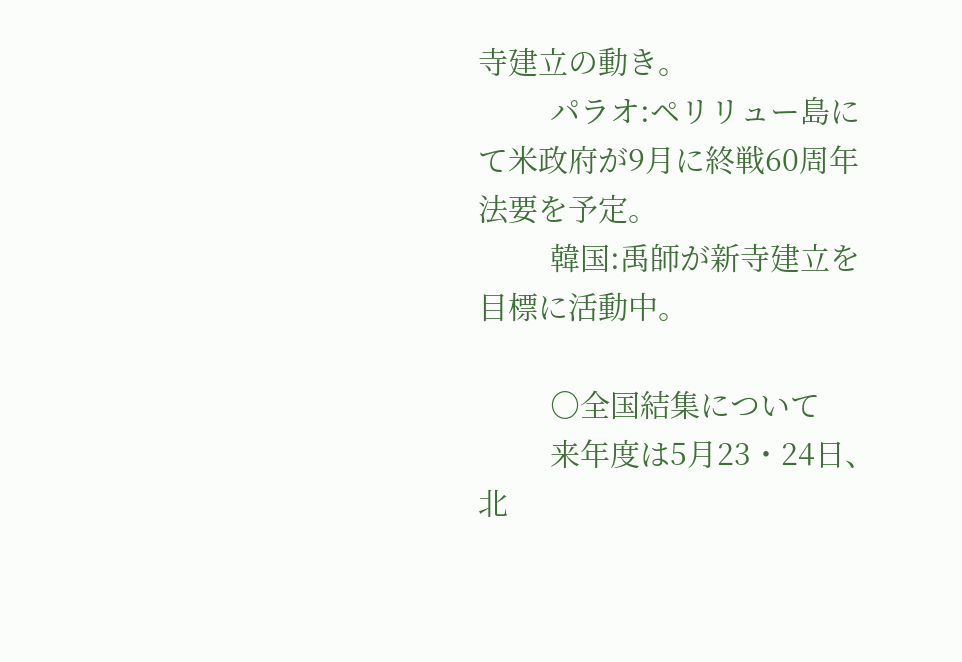寺建立の動き。
         パラオ:ペリリュー島にて米政府が9月に終戦60周年法要を予定。
         韓国:禹師が新寺建立を目標に活動中。

         ○全国結集について
         来年度は5月23・24日、北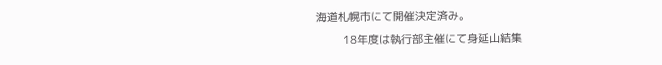海道札幌市にて開催決定済み。
         18年度は執行部主催にて身延山結集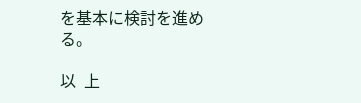を基本に検討を進める。

以  上